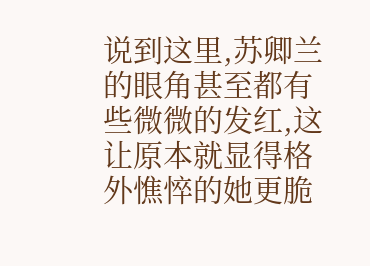说到这里,苏卿兰的眼角甚至都有些微微的发红,这让原本就显得格外憔悴的她更脆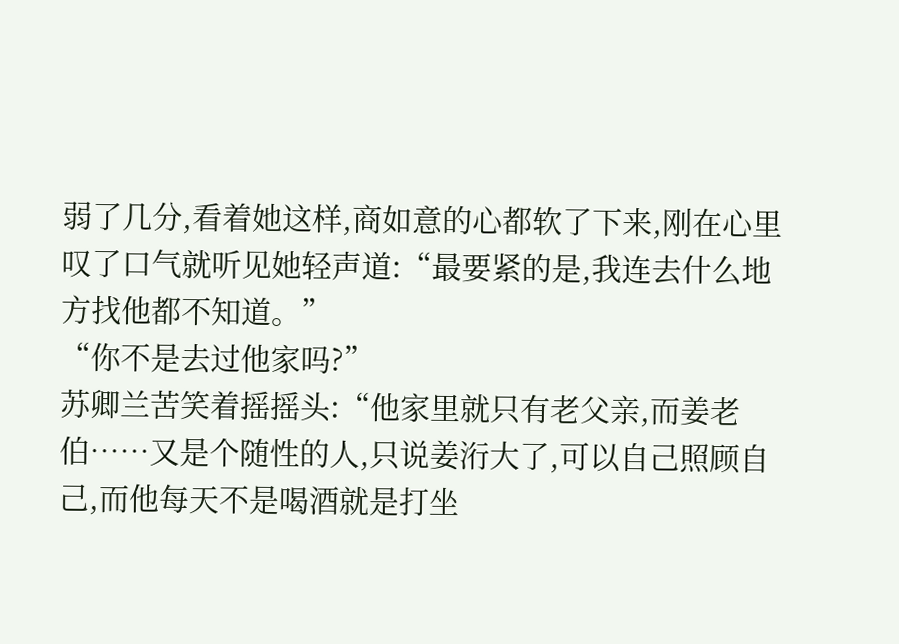弱了几分,看着她这样,商如意的心都软了下来,刚在心里叹了口气就听见她轻声道:“最要紧的是,我连去什么地方找他都不知道。”
“你不是去过他家吗?”
苏卿兰苦笑着摇摇头:“他家里就只有老父亲,而姜老伯……又是个随性的人,只说姜洐大了,可以自己照顾自己,而他每天不是喝酒就是打坐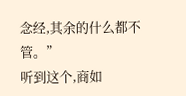念经,其余的什么都不管。”
听到这个,商如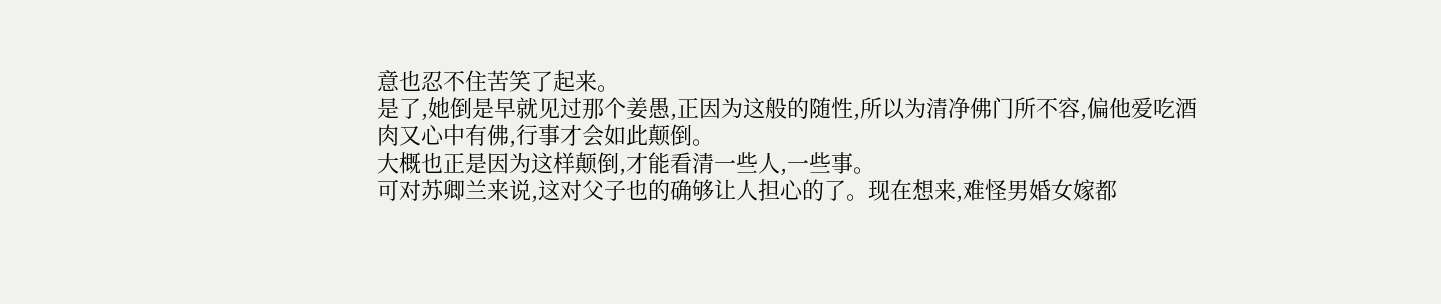意也忍不住苦笑了起来。
是了,她倒是早就见过那个姜愚,正因为这般的随性,所以为清净佛门所不容,偏他爱吃酒肉又心中有佛,行事才会如此颠倒。
大概也正是因为这样颠倒,才能看清一些人,一些事。
可对苏卿兰来说,这对父子也的确够让人担心的了。现在想来,难怪男婚女嫁都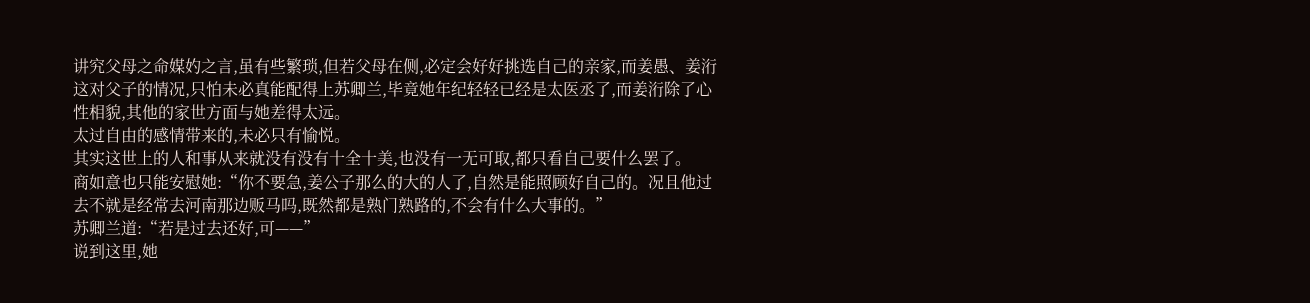讲究父母之命媒妁之言,虽有些繁琐,但若父母在侧,必定会好好挑选自己的亲家,而姜愚、姜洐这对父子的情况,只怕未必真能配得上苏卿兰,毕竟她年纪轻轻已经是太医丞了,而姜洐除了心性相貌,其他的家世方面与她差得太远。
太过自由的感情带来的,未必只有愉悦。
其实这世上的人和事从来就没有没有十全十美,也没有一无可取,都只看自己要什么罢了。
商如意也只能安慰她:“你不要急,姜公子那么的大的人了,自然是能照顾好自己的。况且他过去不就是经常去河南那边贩马吗,既然都是熟门熟路的,不会有什么大事的。”
苏卿兰道:“若是过去还好,可——”
说到这里,她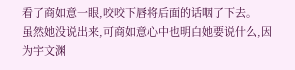看了商如意一眼,咬咬下唇将后面的话咽了下去。
虽然她没说出来,可商如意心中也明白她要说什么,因为宇文渊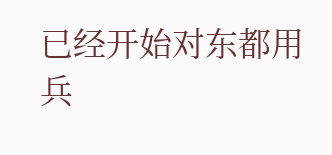已经开始对东都用兵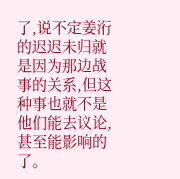了,说不定姜洐的迟迟未归就是因为那边战事的关系,但这种事也就不是他们能去议论,甚至能影响的了。